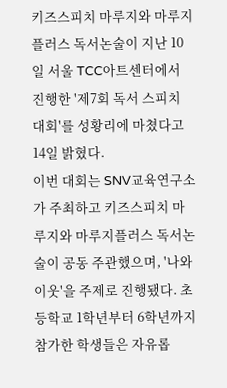키즈스피치 마루지와 마루지플러스 독서논술이 지난 10일 서울 TCC아트센터에서 진행한 '제7회 독서 스피치 대회'를 성황리에 마쳤다고 14일 밝혔다.
이번 대회는 SNV교육연구소가 주최하고 키즈스피치 마루지와 마루지플러스 독서논술이 공동 주관했으며, '나와 이웃'을 주제로 진행됐다. 초등학교 1학년부터 6학년까지 참가한 학생들은 자유롭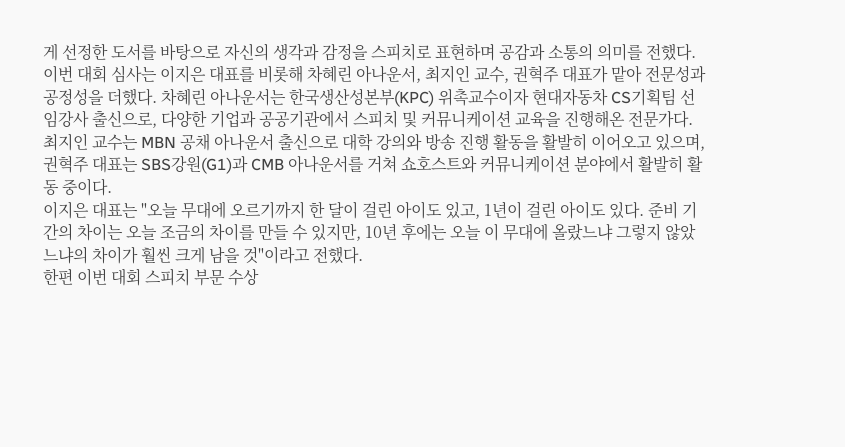게 선정한 도서를 바탕으로 자신의 생각과 감정을 스피치로 표현하며 공감과 소통의 의미를 전했다.
이번 대회 심사는 이지은 대표를 비롯해 차혜린 아나운서, 최지인 교수, 권혁주 대표가 맡아 전문성과 공정성을 더했다. 차혜린 아나운서는 한국생산성본부(KPC) 위촉교수이자 현대자동차 CS기획팀 선임강사 출신으로, 다양한 기업과 공공기관에서 스피치 및 커뮤니케이션 교육을 진행해온 전문가다. 최지인 교수는 MBN 공채 아나운서 출신으로 대학 강의와 방송 진행 활동을 활발히 이어오고 있으며, 권혁주 대표는 SBS강원(G1)과 CMB 아나운서를 거쳐 쇼호스트와 커뮤니케이션 분야에서 활발히 활동 중이다.
이지은 대표는 "오늘 무대에 오르기까지 한 달이 걸린 아이도 있고, 1년이 걸린 아이도 있다. 준비 기간의 차이는 오늘 조금의 차이를 만들 수 있지만, 10년 후에는 오늘 이 무대에 올랐느냐 그렇지 않았느냐의 차이가 훨씬 크게 남을 것"이라고 전했다.
한편 이번 대회 스피치 부문 수상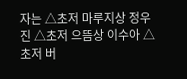자는 △초저 마루지상 정우진 △초저 으뜸상 이수아 △초저 버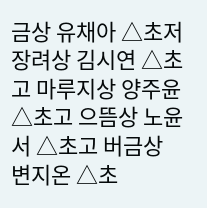금상 유채아 △초저 장려상 김시연 △초고 마루지상 양주윤 △초고 으뜸상 노윤서 △초고 버금상 변지온 △초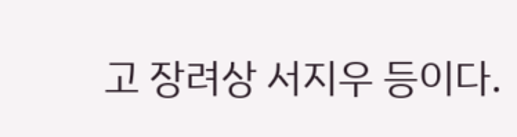고 장려상 서지우 등이다.